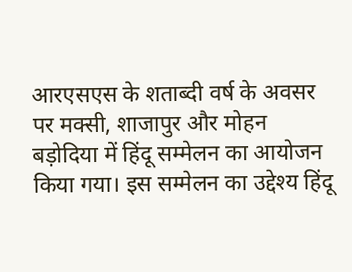आरएसएस के शताब्दी वर्ष के अवसर पर मक्सी, शाजापुर और मोहन बड़ोदिया में हिंदू सम्मेलन का आयोजन किया गया। इस सम्मेलन का उद्देश्य हिंदू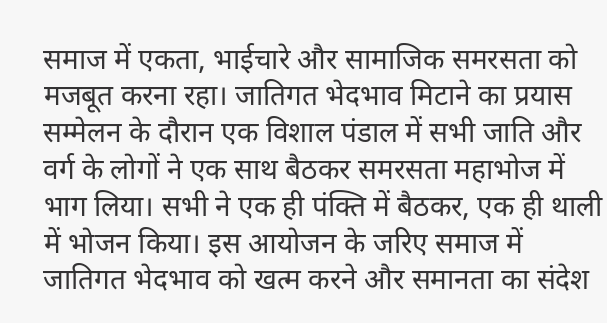समाज में एकता, भाईचारे और सामाजिक समरसता को मजबूत करना रहा। जातिगत भेदभाव मिटाने का प्रयास सम्मेलन के दौरान एक विशाल पंडाल में सभी जाति और वर्ग के लोगों ने एक साथ बैठकर समरसता महाभोज में भाग लिया। सभी ने एक ही पंक्ति में बैठकर, एक ही थाली में भोजन किया। इस आयोजन के जरिए समाज में जातिगत भेदभाव को खत्म करने और समानता का संदेश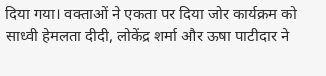दिया गया। वक्ताओं ने एकता पर दिया जोर कार्यक्रम को साध्वी हेमलता दीदी, लोकेंद्र शर्मा और ऊषा पाटीदार ने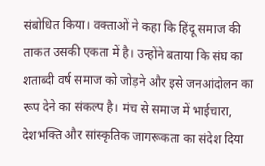संबोधित किया। वक्ताओं ने कहा कि हिंदू समाज की ताकत उसकी एकता में है। उन्होंने बताया कि संघ का शताब्दी वर्ष समाज को जोड़ने और इसे जनआंदोलन का रूप देने का संकल्प है। मंच से समाज में भाईचारा, देशभक्ति और सांस्कृतिक जागरूकता का संदेश दिया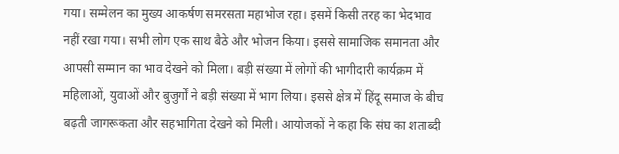गया। सम्मेलन का मुख्य आकर्षण समरसता महाभोज रहा। इसमें किसी तरह का भेदभाव नहीं रखा गया। सभी लोग एक साथ बैठे और भोजन किया। इससे सामाजिक समानता और आपसी सम्मान का भाव देखने को मिला। बड़ी संख्या में लोगों की भागीदारी कार्यक्रम में महिलाओं, युवाओं और बुजुर्गों ने बड़ी संख्या में भाग लिया। इससे क्षेत्र में हिंदू समाज के बीच बढ़ती जागरूकता और सहभागिता देखने को मिली। आयोजकों ने कहा कि संघ का शताब्दी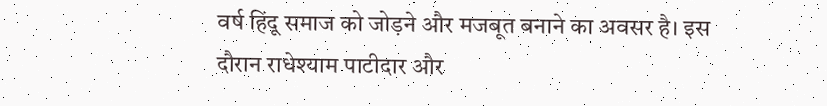वर्ष हिंदू समाज को जोड़ने और मजबूत बनाने का अवसर है। इस दौरान राधेश्याम पाटीदार और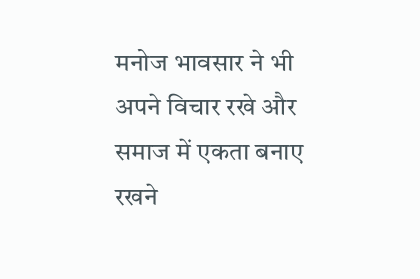मनोज भावसार ने भी अपने विचार रखे और समाज में एकता बनाए रखने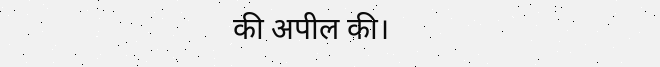की अपील की।